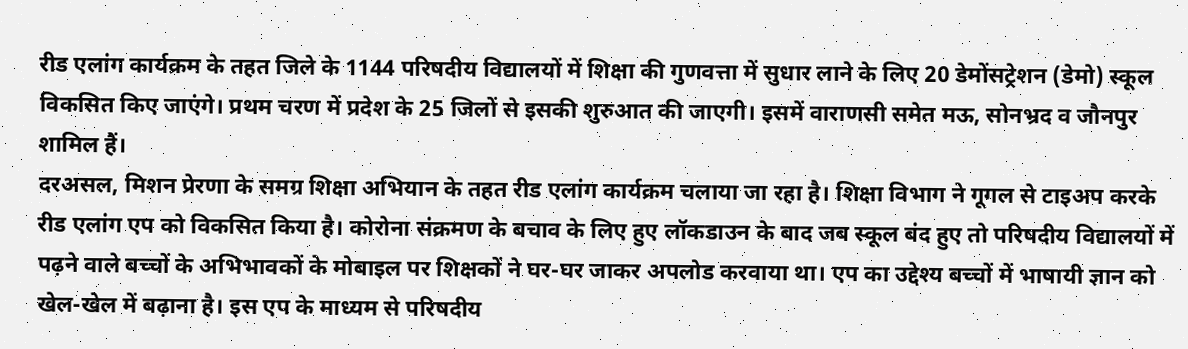रीड एलांग कार्यक्रम के तहत जिले के 1144 परिषदीय विद्यालयों में शिक्षा की गुणवत्ता में सुधार लाने के लिए 20 डेमोंसट्रेशन (डेमो) स्कूल विकसित किए जाएंगे। प्रथम चरण में प्रदेश के 25 जिलों से इसकी शुरुआत की जाएगी। इसमें वाराणसी समेत मऊ, सोनभ्रद व जौनपुर शामिल हैं।
दरअसल, मिशन प्रेरणा के समग्र शिक्षा अभियान के तहत रीड एलांग कार्यक्रम चलाया जा रहा है। शिक्षा विभाग ने गूगल से टाइअप करके रीड एलांग एप को विकसित किया है। कोरोना संक्रमण के बचाव के लिए हुए लॉकडाउन के बाद जब स्कूल बंद हुए तो परिषदीय विद्यालयों में पढ़ने वाले बच्चों के अभिभावकों के मोबाइल पर शिक्षकों ने घर-घर जाकर अपलोड करवाया था। एप का उद्देश्य बच्चों में भाषायी ज्ञान को खेल-खेल में बढ़ाना है। इस एप के माध्यम से परिषदीय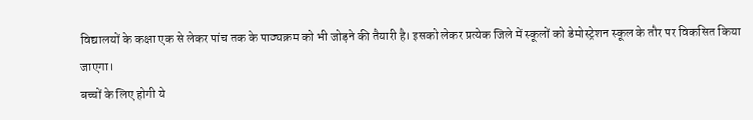विद्यालयों के कक्षा एक से लेकर पांच तक के पाठ्यक्रम को भी जोड़ने की तैयारी है। इसको लेकर प्रत्येक जिले में स्कूलों को डेमोस्ट्रेशन स्कूल के तौर पर विकसित किया जाएगा।
बच्चों के लिए होगी ये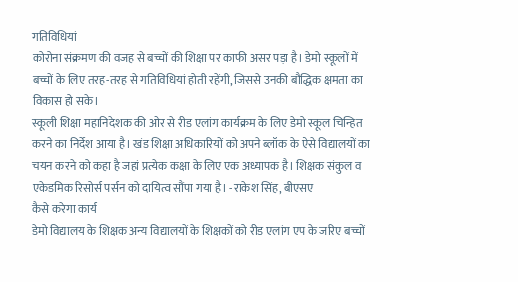गतिविधियां
कोरोना संक्रमण की वजह से बच्चों की शिक्षा पर काफी असर पड़ा है। डेमो स्कूलों में बच्चों के लिए तरह-तरह से गतिविधियां होती रहेंगी, जिससे उनकी बौद्धिक क्षमता का विकास हो सके।
स्कूली शिक्षा महानिदेशक की ओर से रीड एलांग कार्यक्रम के लिए डेमो स्कूल चिन्हित करने का निर्देश आया है। खंड शिक्षा अधिकारियों को अपने ब्लॉक के ऐसे विद्यालयों का चयन करने को कहा है जहां प्रत्येक कक्षा के लिए एक अध्यापक है। शिक्षक संकुल व एकेडमिक रिसोर्स पर्सन को दायित्व सौंपा गया है। -राकेश सिंह, बीएसए
कैसे करेगा कार्य
डेमो विद्यालय के शिक्षक अन्य विद्यालयों के शिक्षकों को रीड एलांग एप के जरिए बच्चों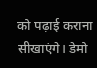को पढ़ाई कराना सीखाएंगे। डेमो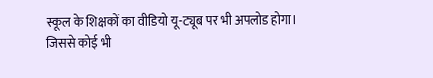स्कूल के शिक्षकों का वीडियो यू-ट्यूब पर भी अपलोड होगा। जिससे कोई भी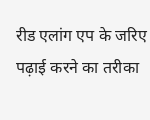रीड एलांग एप के जरिए पढ़ाई करने का तरीका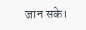जान सके।